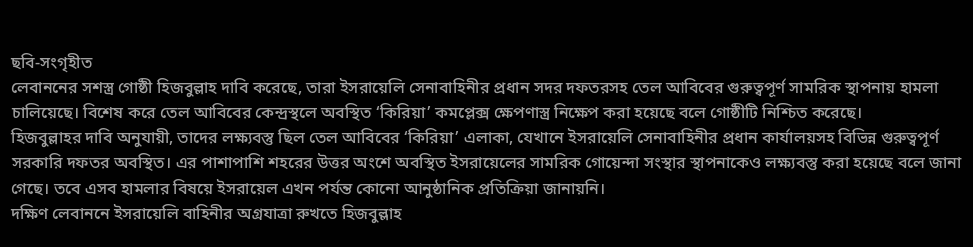ছবি-সংগৃহীত
লেবাননের সশস্ত্র গোষ্ঠী হিজবুল্লাহ দাবি করেছে, তারা ইসরায়েলি সেনাবাহিনীর প্রধান সদর দফতরসহ তেল আবিবের গুরুত্বপূর্ণ সামরিক স্থাপনায় হামলা চালিয়েছে। বিশেষ করে তেল আবিবের কেন্দ্রস্থলে অবস্থিত ‘কিরিয়া’ কমপ্লেক্স ক্ষেপণাস্ত্র নিক্ষেপ করা হয়েছে বলে গোষ্ঠীটি নিশ্চিত করেছে।
হিজবুল্লাহর দাবি অনুযায়ী, তাদের লক্ষ্যবস্তু ছিল তেল আবিবের ‘কিরিয়া’ এলাকা, যেখানে ইসরায়েলি সেনাবাহিনীর প্রধান কার্যালয়সহ বিভিন্ন গুরুত্বপূর্ণ সরকারি দফতর অবস্থিত। এর পাশাপাশি শহরের উত্তর অংশে অবস্থিত ইসরায়েলের সামরিক গোয়েন্দা সংস্থার স্থাপনাকেও লক্ষ্যবস্তু করা হয়েছে বলে জানা গেছে। তবে এসব হামলার বিষয়ে ইসরায়েল এখন পর্যন্ত কোনো আনুষ্ঠানিক প্রতিক্রিয়া জানায়নি।
দক্ষিণ লেবাননে ইসরায়েলি বাহিনীর অগ্রযাত্রা রুখতে হিজবুল্লাহ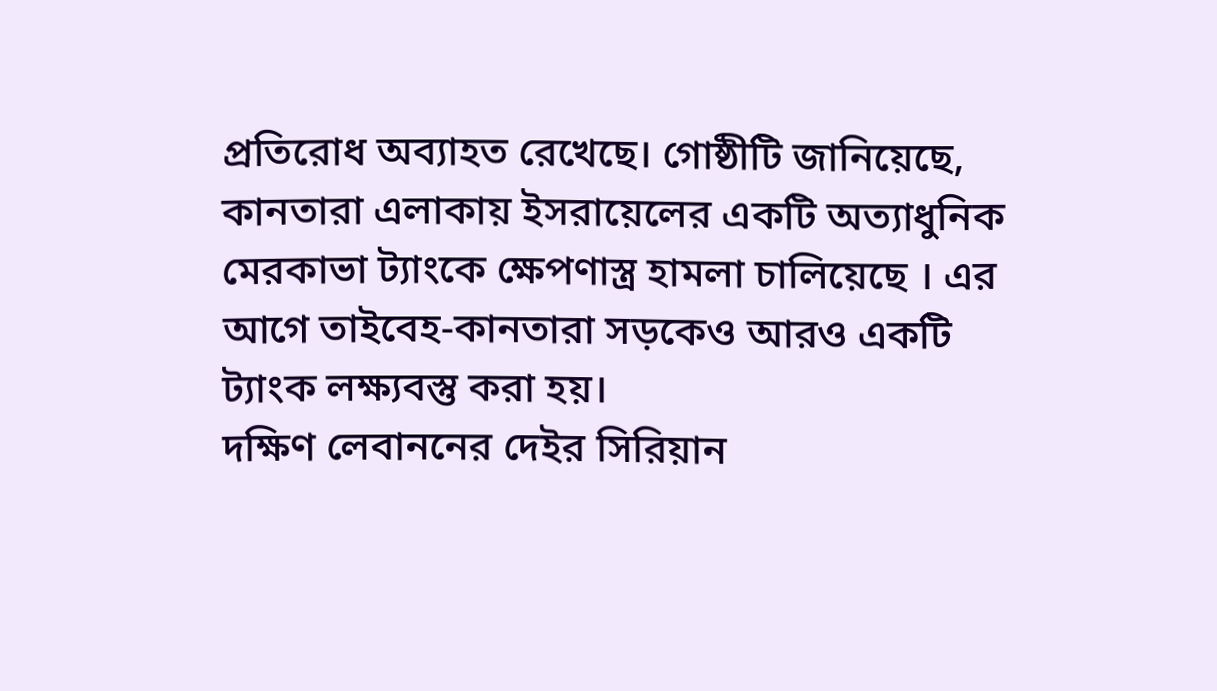প্রতিরোধ অব্যাহত রেখেছে। গোষ্ঠীটি জানিয়েছে,
কানতারা এলাকায় ইসরায়েলের একটি অত্যাধুনিক মেরকাভা ট্যাংকে ক্ষেপণাস্ত্র হামলা চালিয়েছে । এর আগে তাইবেহ-কানতারা সড়কেও আরও একটি ট্যাংক লক্ষ্যবস্তু করা হয়।
দক্ষিণ লেবাননের দেইর সিরিয়ান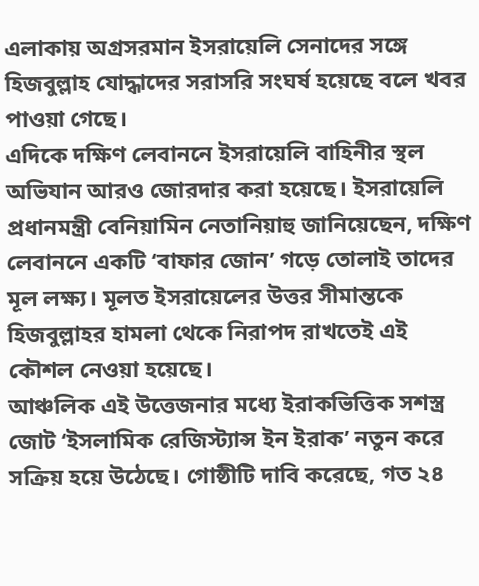এলাকায় অগ্রসরমান ইসরায়েলি সেনাদের সঙ্গে হিজবুল্লাহ যোদ্ধাদের সরাসরি সংঘর্ষ হয়েছে বলে খবর পাওয়া গেছে।
এদিকে দক্ষিণ লেবাননে ইসরায়েলি বাহিনীর স্থল অভিযান আরও জোরদার করা হয়েছে। ইসরায়েলি প্রধানমন্ত্রী বেনিয়ামিন নেতানিয়াহু জানিয়েছেন, দক্ষিণ লেবাননে একটি ‘বাফার জোন’ গড়ে তোলাই তাদের মূল লক্ষ্য। মূলত ইসরায়েলের উত্তর সীমান্তকে হিজবুল্লাহর হামলা থেকে নিরাপদ রাখতেই এই কৌশল নেওয়া হয়েছে।
আঞ্চলিক এই উত্তেজনার মধ্যে ইরাকভিত্তিক সশস্ত্র জোট ‘ইসলামিক রেজিস্ট্যান্স ইন ইরাক’ নতুন করে সক্রিয় হয়ে উঠেছে। গোষ্ঠীটি দাবি করেছে, গত ২৪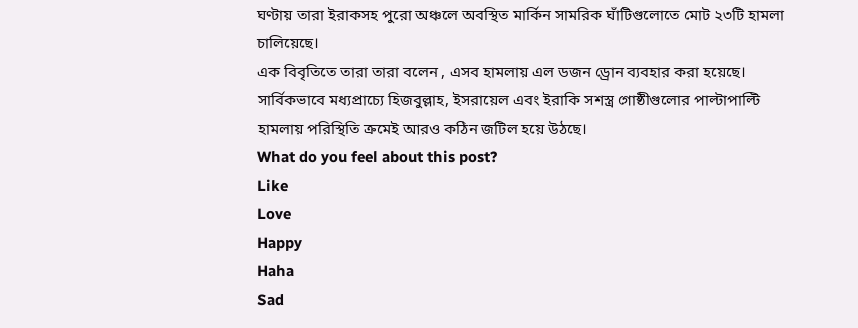ঘণ্টায় তারা ইরাকসহ পুরো অঞ্চলে অবস্থিত মার্কিন সামরিক ঘাঁটিগুলোতে মোট ২৩টি হামলা চালিয়েছে।
এক বিবৃতিতে তারা তারা বলেন , এসব হামলায় এল ডজন ড্রোন ব্যবহার করা হয়েছে।
সার্বিকভাবে মধ্যপ্রাচ্যে হিজবুল্লাহ, ইসরায়েল এবং ইরাকি সশস্ত্র গোষ্ঠীগুলোর পাল্টাপাল্টি হামলায় পরিস্থিতি ক্রমেই আরও কঠিন জটিল হয়ে উঠছে।
What do you feel about this post?
Like
Love
Happy
Haha
Sad